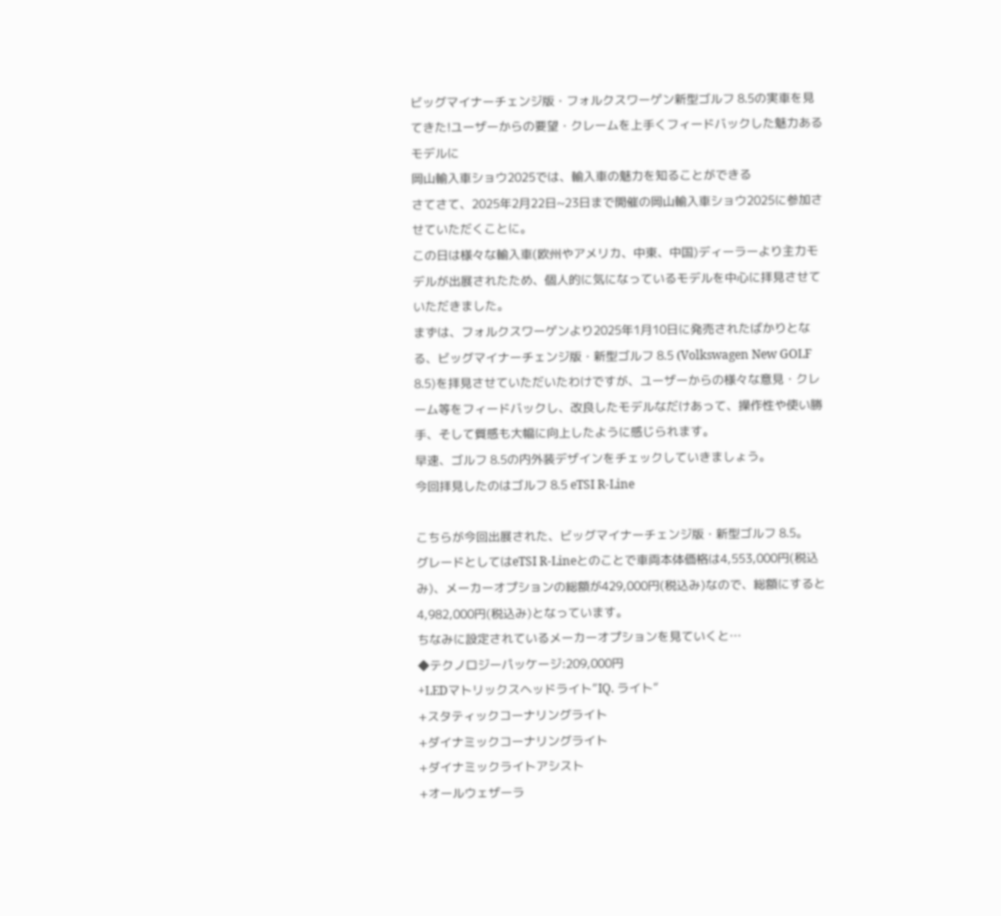ビッグマイナーチェンジ版・フォルクスワーゲン新型ゴルフ 8.5の実車を見てきた!ユーザーからの要望・クレームを上手くフィードバックした魅力あるモデルに
岡山輸入車ショウ2025では、輸入車の魅力を知ることができる
さてさて、2025年2月22日~23日まで開催の岡山輸入車ショウ2025に参加させていただくことに。
この日は様々な輸入車(欧州やアメリカ、中東、中国)ディーラーより主力モデルが出展されたため、個人的に気になっているモデルを中心に拝見させていただきました。
まずは、フォルクスワーゲンより2025年1月10日に発売されたばかりとなる、ビッグマイナーチェンジ版・新型ゴルフ 8.5 (Volkswagen New GOLF 8.5)を拝見させていただいたわけですが、ユーザーからの様々な意見・クレーム等をフィードバックし、改良したモデルなだけあって、操作性や使い勝手、そして質感も大幅に向上したように感じられます。
早速、ゴルフ 8.5の内外装デザインをチェックしていきましょう。
今回拝見したのはゴルフ 8.5 eTSI R-Line

こちらが今回出展された、ビッグマイナーチェンジ版・新型ゴルフ 8.5。
グレードとしてはeTSI R-Lineとのことで車両本体価格は4,553,000円(税込み)、メーカーオプションの総額が429,000円(税込み)なので、総額にすると4,982,000円(税込み)となっています。
ちなみに設定されているメーカーオプションを見ていくと…
◆テクノロジーパッケージ:209,000円
+LEDマトリックスヘッドライト”IQ. ライト”
+スタティックコーナリングライト
+ダイナミックコーナリングライト
+ダイナミックライトアシスト
+オールウェザーラ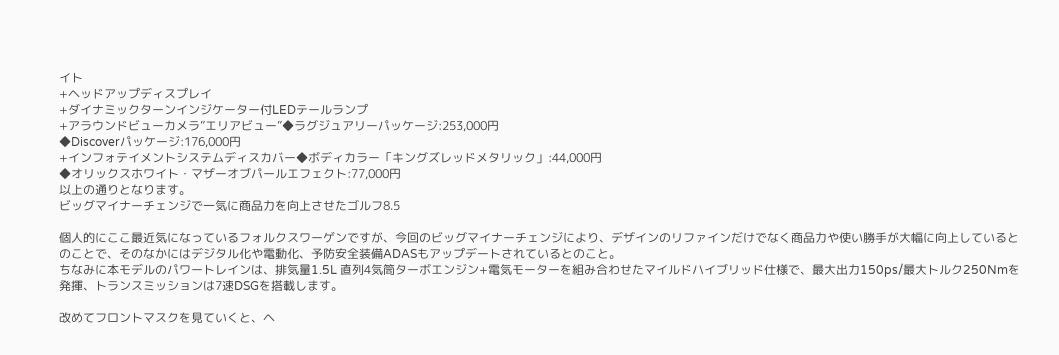イト
+ヘッドアップディスプレイ
+ダイナミックターンインジケーター付LEDテールランプ
+アラウンドビューカメラ”エリアビュー”◆ラグジュアリーパッケージ:253,000円
◆Discoverパッケージ:176,000円
+インフォテイメントシステムディスカバー◆ボディカラー「キングズレッドメタリック」:44,000円
◆オリックスホワイト・マザーオブパールエフェクト:77,000円
以上の通りとなります。
ビッグマイナーチェンジで一気に商品力を向上させたゴルフ8.5

個人的にここ最近気になっているフォルクスワーゲンですが、今回のビッグマイナーチェンジにより、デザインのリファインだけでなく商品力や使い勝手が大幅に向上しているとのことで、そのなかにはデジタル化や電動化、予防安全装備ADASもアップデートされているとのこと。
ちなみに本モデルのパワートレインは、排気量1.5L 直列4気筒ターボエンジン+電気モーターを組み合わせたマイルドハイブリッド仕様で、最大出力150ps/最大トルク250Nmを発揮、トランスミッションは7速DSGを搭載します。

改めてフロントマスクを見ていくと、ヘ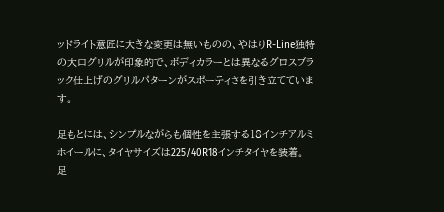ッドライト意匠に大きな変更は無いものの、やはりR-Line独特の大口グリルが印象的で、ボディカラーとは異なるグロスブラック仕上げのグリルパターンがスポーティさを引き立てています。

足もとには、シンプルながらも個性を主張する18インチアルミホイールに、タイヤサイズは225/40R18インチタイヤを装着。
足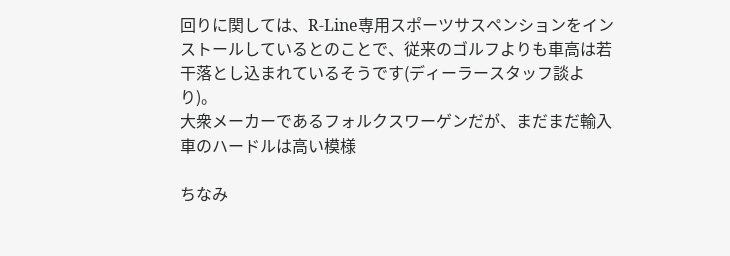回りに関しては、R-Line専用スポーツサスペンションをインストールしているとのことで、従来のゴルフよりも車高は若干落とし込まれているそうです(ディーラースタッフ談より)。
大衆メーカーであるフォルクスワーゲンだが、まだまだ輸入車のハードルは高い模様

ちなみ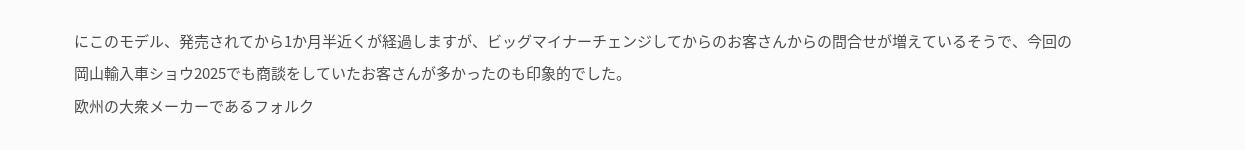にこのモデル、発売されてから1か月半近くが経過しますが、ビッグマイナーチェンジしてからのお客さんからの問合せが増えているそうで、今回の岡山輸入車ショウ2025でも商談をしていたお客さんが多かったのも印象的でした。
欧州の大衆メーカーであるフォルク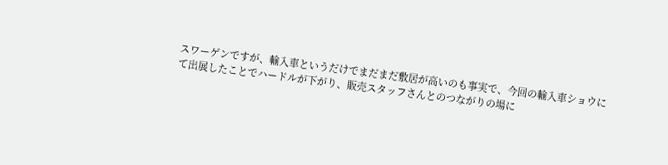スワーゲンですが、輸入車というだけでまだまだ敷居が高いのも事実で、今回の輸入車ショウにて出展したことでハードルが下がり、販売スタッフさんとのつながりの場に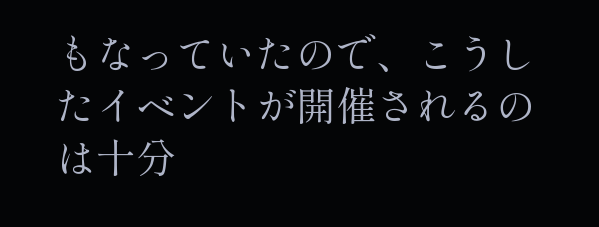もなっていたので、こうしたイベントが開催されるのは十分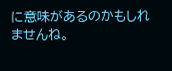に意味があるのかもしれませんね。